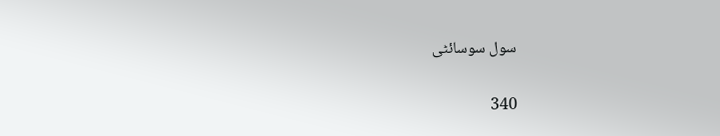سول سوسائٹی

340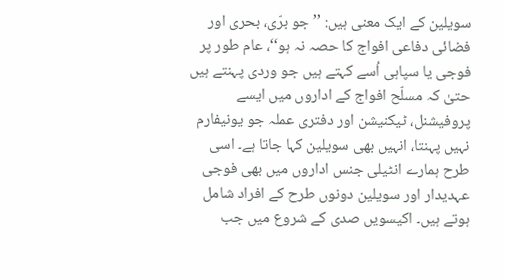سویلین کے ایک معنی ہیں: ’’جو برّی، بحری اور فضائی دفاعی افواج کا حصہ نہ ہو‘‘، عام طور پر فوجی یا سپاہی اُسے کہتے ہیں جو وردی پہنتے ہیں حتیٰ کہ مسلّح افواج کے اداروں میں ایسے پروفیشنل، ٹیکنیشن اور دفتری عملہ جو یونیفارم نہیں پہنتا، انہیں بھی سویلین کہا جاتا ہے۔ اسی طرح ہمارے انٹیلی جنس اداروں میں بھی فوجی عہدیدار اور سویلین دونوں طرح کے افراد شامل ہوتے ہیں۔ اکیسویں صدی کے شروع میں جب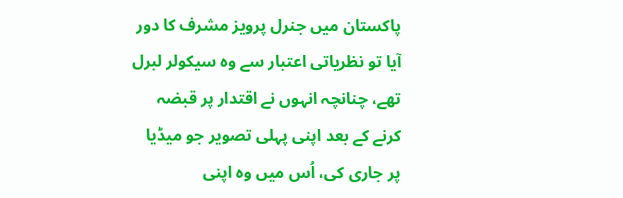پاکستان میں جنرل پرویز مشرف کا دور آیا تو نظریاتی اعتبار سے وہ سیکولر لبرل تھے، چنانچہ انہوں نے اقتدار پر قبضہ کرنے کے بعد اپنی پہلی تصویر جو میڈیا پر جاری کی، اُس میں وہ اپنی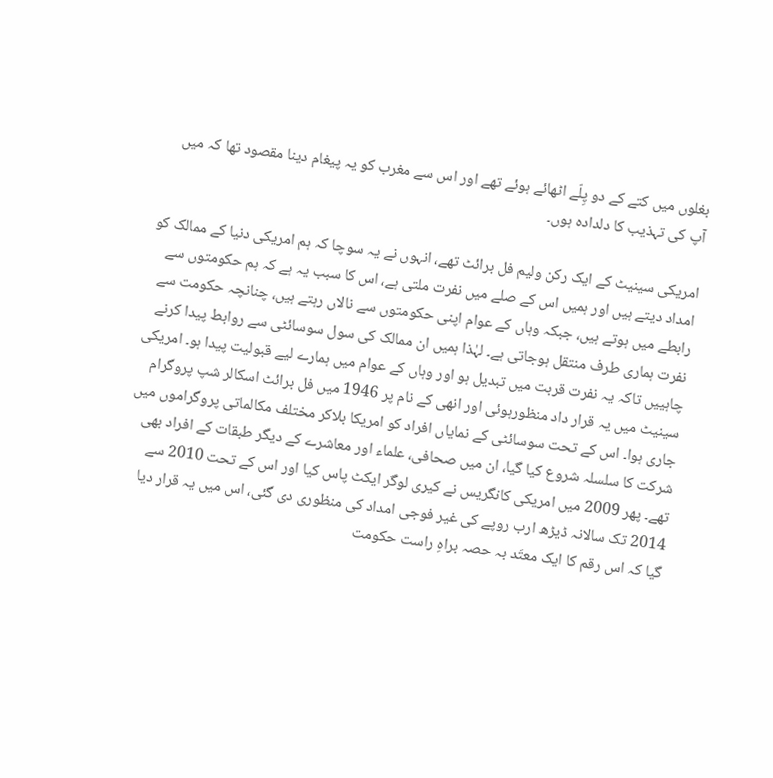بغلوں میں کتے کے دو پِلّے اٹھائے ہوئے تھے اور اس سے مغرب کو یہ پیغام دینا مقصود تھا کہ میں آپ کی تہذیب کا دلدادہ ہوں۔

امریکی سینیٹ کے ایک رکن ولیم فل برائٹ تھے، انہوں نے یہ سوچا کہ ہم امریکی دنیا کے ممالک کو امداد دیتے ہیں اور ہمیں اس کے صلے میں نفرت ملتی ہے، اس کا سبب یہ ہے کہ ہم حکومتوں سے رابطے میں ہوتے ہیں، جبکہ وہاں کے عوام اپنی حکومتوں سے نالاں رہتے ہیں، چنانچہ حکومت سے نفرت ہماری طرف منتقل ہوجاتی ہے۔ لہٰذا ہمیں ان ممالک کی سول سوسائٹی سے روابط پیدا کرنے چاہییں تاکہ یہ نفرت قربت میں تبدیل ہو اور وہاں کے عوام میں ہمارے لیے قبولیت پیدا ہو۔ امریکی سینیٹ میں یہ قرار داد منظورہوئی اور انھی کے نام پر 1946 میں فل برائٹ اسکالر شپ پروگرام جاری ہوا۔ اس کے تحت سوسائٹی کے نمایاں افراد کو امریکا بلاکر مختلف مکالماتی پروگراموں میں شرکت کا سلسلہ شروع کیا گیا، ان میں صحافی، علماء اور معاشرے کے دیگر طبقات کے افراد بھی تھے۔ پھر 2009 میں امریکی کانگریس نے کیری لوگر ایکٹ پاس کیا اور اس کے تحت 2010 سے 2014 تک سالانہ ڈیڑھ ارب روپے کی غیر فوجی امداد کی منظوری دی گئی، اس میں یہ قرار دیا گیا کہ اس رقم کا ایک معتَد بہ حصہ براہِ راست حکومت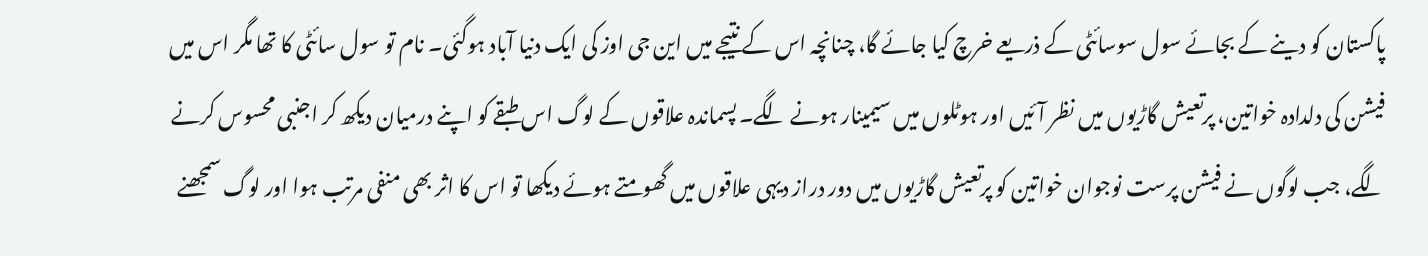پاکستان کو دینے کے بجائے سول سوسائٹی کے ذریعے خرچ کیا جائے گا، چنانچہ اس کے نتیجے میں این جی اوز کی ایک دنیا آباد ہوگئی۔ نام تو سول سائٹی کا تھا مگر اس میں فیشن کی دلدادہ خواتین، پرتعیش گاڑیوں میں نظر آئیں اور ہوٹلوں میں سیمینار ہونے لگے۔ پسماندہ علاقوں کے لوگ اس طبقے کو اپنے درمیان دیکھ کر اجنبی محسوس کرنے لگے، جب لوگوں نے فیشن پرست نوجوان خواتین کو پرتعیش گاڑیوں میں دور دراز دیہی علاقوں میں گھومتے ہوئے دیکھا تو اس کا اثر بھی منفی مرتب ہوا اور لوگ سمجھنے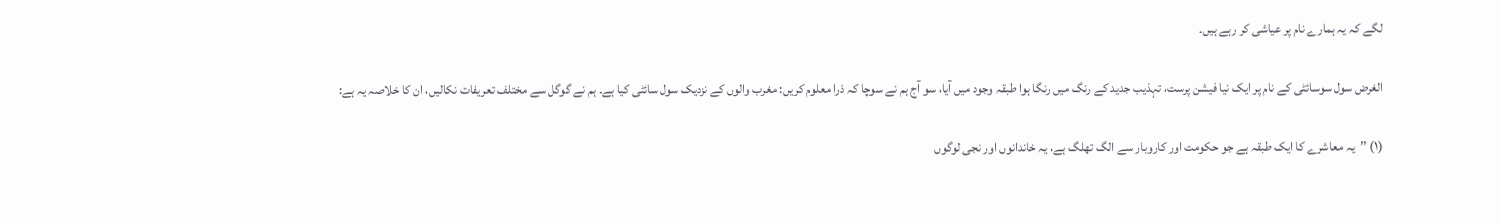لگے کہ یہ ہمارے نام پر عیاشی کر رہے ہیں۔

الغرض سول سوسائٹی کے نام پر ایک نیا فیشن پرست، تہذیب جدید کے رنگ میں رنگا ہوا طبقہ وجود میں آیا، سو آج ہم نے سوچا کہ ذرا معلوم کریں: مغرب والوں کے نزدیک سول سائٹی کیا ہے۔ ہم نے گوگل سے مختلف تعریفات نکالیں، ان کا خلاصہ یہ ہے:

(۱) ’’یہ معاشرے کا ایک طبقہ ہے جو حکومت اور کاروبار سے الگ تھلگ ہے، یہ خاندانوں اور نجی لوگوں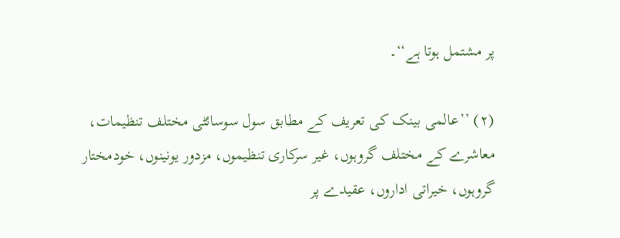پر مشتمل ہوتا ہے‘‘۔

(۲) ’’عالمی بینک کی تعریف کے مطابق سول سوسائٹی مختلف تنظیمات، معاشرے کے مختلف گروہوں، غیر سرکاری تنظیموں، مزدور یونینوں، خودمختار گروہوں، خیراتی اداروں، عقیدے پر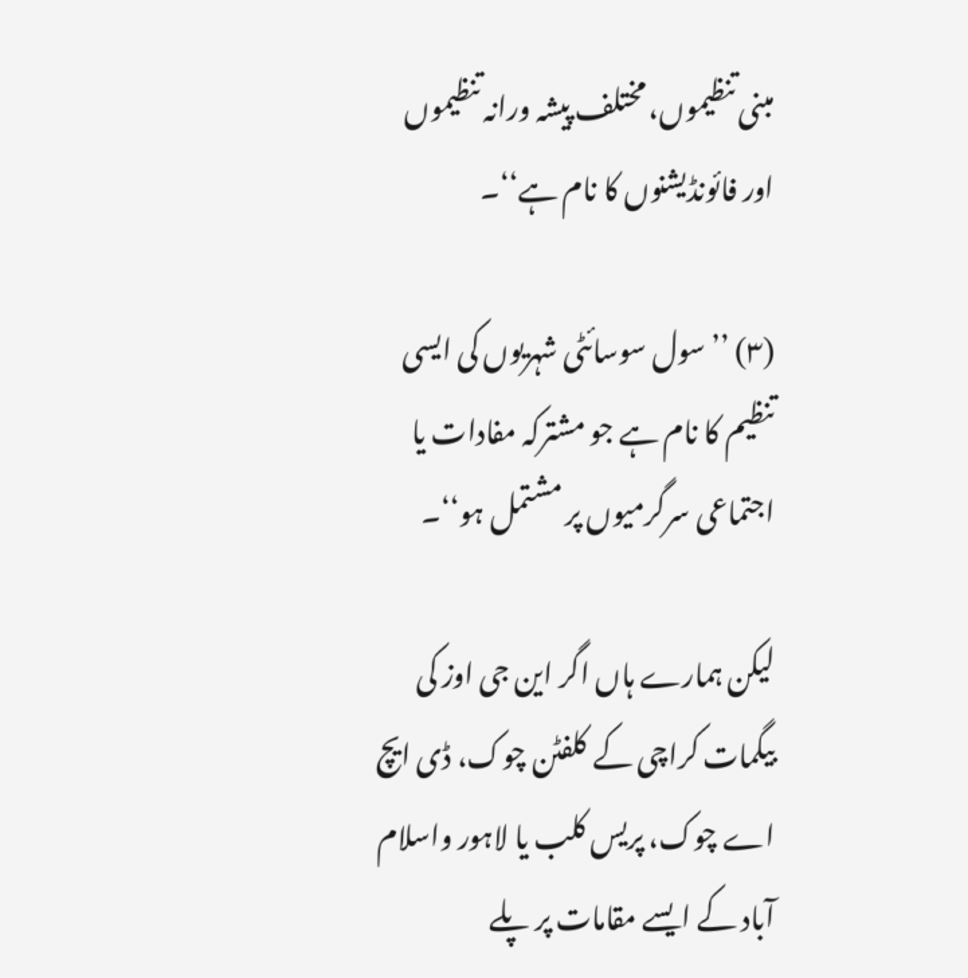مبنی تنظیموں، مختلف پیشہ ورانہ تنظیموں اور فائونڈیشنوں کا نام ہے‘‘۔

(۳) ’’سول سوسائٹی شہریوں کی ایسی تنظیم کا نام ہے جو مشترکہ مفادات یا اجتماعی سرگرمیوں پر مشتمل ہو‘‘۔

لیکن ہمارے ہاں اگر این جی اوز کی بیگمات کراچی کے کلفٹن چوک، ڈی ایچ اے چوک، پریس کلب یا لاہور واسلام آباد کے ایسے مقامات پر پلے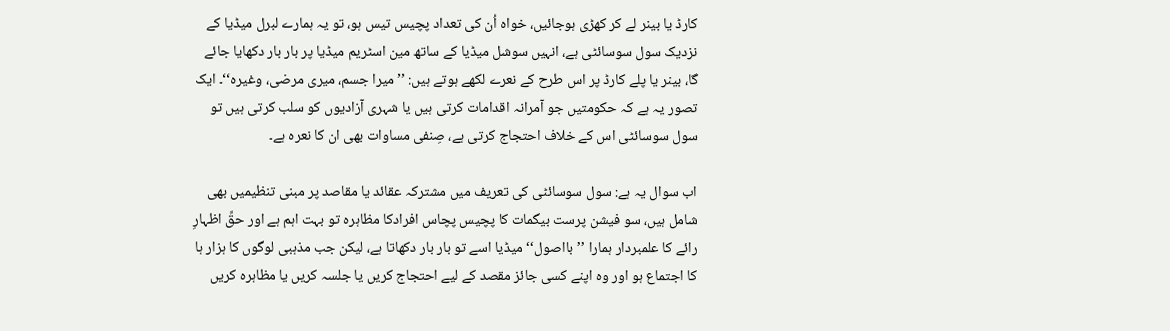کارڈ یا بینر لے کر کھڑی ہوجائیں، خواہ اُن کی تعداد پچیس تیس ہو، تو یہ ہمارے لبرل میڈیا کے نزدیک سول سوسائٹی ہے، انہیں سوشل میڈیا کے ساتھ مین اسٹریم میڈیا پر بار بار دکھایا جائے گا، بینر یا پلے کارڈ پر اس طرح کے نعرے لکھے ہوتے ہیں: ’’میرا جسم، میری مرضی، وغیرہ‘‘۔ ایک تصور یہ ہے کہ حکومتیں جو آمرانہ اقدامات کرتی ہیں یا شہری آزادیوں کو سلب کرتی ہیں تو سول سوسائٹی اس کے خلاف احتجاج کرتی ہے، صِنفی مساوات بھی ان کا نعرہ ہے۔

اب سوال یہ ہے: سول سوسائٹی کی تعریف میں مشترکہ عقائد یا مقاصد پر مبنی تنظیمیں بھی شامل ہیں، سو فیشن پرست بیگمات کا پچیس پچاس افرادکا مظاہرہ تو بہت اہم ہے اور حقِّ اظہارِ رائے کا علمبردار ہمارا ’’بااصول‘‘ میڈیا اسے تو بار بار دکھاتا ہے، لیکن جب مذہبی لوگوں کا ہزار ہا کا اجتماع ہو اور وہ اپنے کسی جائز مقصد کے لیے احتجاج کریں یا جلسہ کریں یا مظاہرہ کریں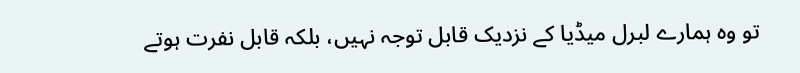تو وہ ہمارے لبرل میڈیا کے نزدیک قابل توجہ نہیں، بلکہ قابل نفرت ہوتے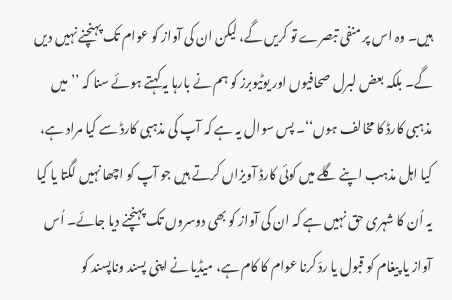ہیں۔ وہ اس پر منفی تبصرے تو کریں گے، لیکن ان کی آواز کو عوام تک پہنچنے نہیں دیں گے۔ بلکہ بعض لبرل صحافیوں اور یوٹیوبرز کو ہم نے بارہا یہ کہتے ہوئے سنا کہ ’’میں مذہبی کارڈ کا مخالف ہوں‘‘۔ پس سوال یہ ہے کہ آپ کی مذہبی کارڈ سے کیا مراد ہے، کیا اہل مذہب اپنے گلے میں کوئی کارڈ آویزاں کرتے ہیں جو آپ کو اچھا نہیں لگتا یا کیا یہ اُن کا شہری حق نہیں ہے کہ ان کی آواز کو بھی دوسروں تک پہنچنے دیا جائے۔ اُس آواز یا پیغام کو قبول یا ردّ کرنا عوام کا کام ہے، میڈیا نے اپنی پسند وناپسند کو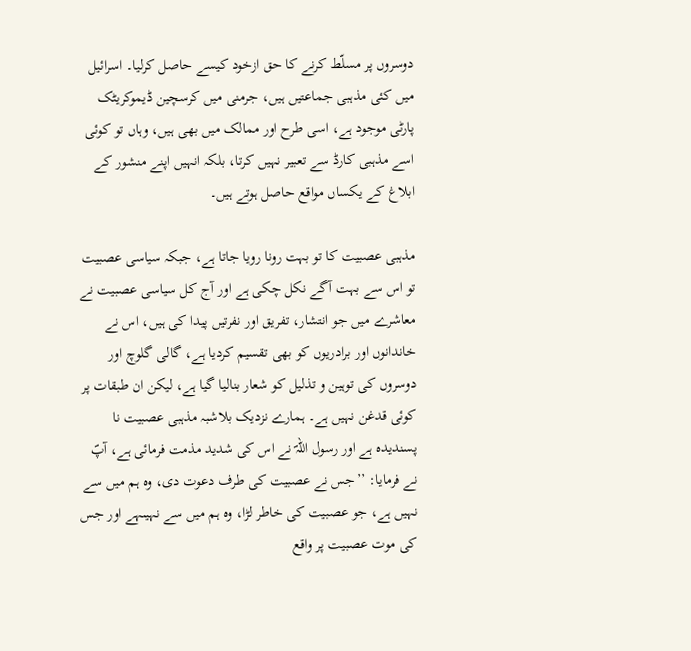دوسروں پر مسلّط کرنے کا حق ازخود کیسے حاصل کرلیا۔ اسرائیل میں کئی مذہبی جماعتیں ہیں، جرمنی میں کرسچین ڈیموکریٹک پارٹی موجود ہے، اسی طرح اور ممالک میں بھی ہیں، وہاں تو کوئی اسے مذہبی کارڈ سے تعبیر نہیں کرتا، بلکہ انہیں اپنے منشور کے ابلاغ کے یکساں مواقع حاصل ہوتے ہیں۔

مذہبی عصبیت کا تو بہت رونا رویا جاتا ہے، جبکہ سیاسی عصبیت تو اس سے بہت آگے نکل چکی ہے اور آج کل سیاسی عصبیت نے معاشرے میں جو انتشار، تفریق اور نفرتیں پیدا کی ہیں، اس نے خاندانوں اور برادریوں کو بھی تقسیم کردیا ہے، گالی گلوچ اور دوسروں کی توہین و تذلیل کو شعار بنالیا گیا ہے، لیکن ان طبقات پر کوئی قدغن نہیں ہے۔ ہمارے نزدیک بلاشبہ مذہبی عصبیت نا پسندیدہ ہے اور رسول اللہؐ نے اس کی شدید مذمت فرمائی ہے، آپؐ نے فرمایا: ’’جس نے عصبیت کی طرف دعوت دی، وہ ہم میں سے نہیں ہے، جو عصبیت کی خاطر لڑا، وہ ہم میں سے نہیںہے اور جس کی موت عصبیت پر واقع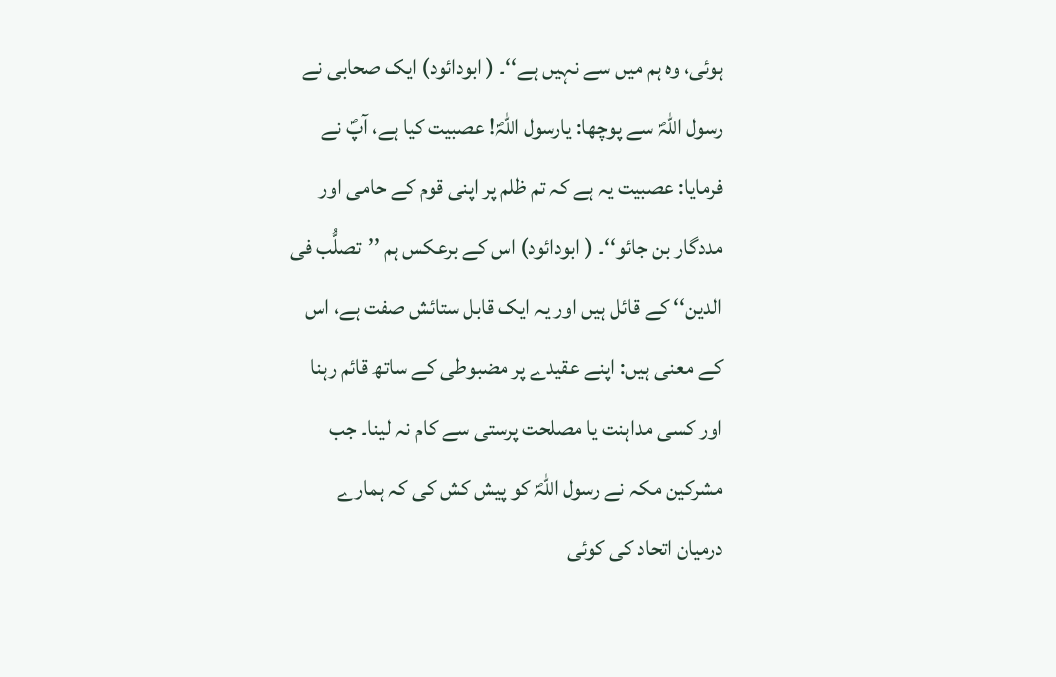ہوئی، وہ ہم میں سے نہیں ہے‘‘۔ ( ابودائود) ایک صحابی نے رسول اللہؐ سے پوچھا: یارسول اللہؐ! عصبیت کیا ہے، آپؐ نے فرمایا: عصبیت یہ ہے کہ تم ظلم پر اپنی قوم کے حامی اور مددگار بن جائو‘‘۔ ( ابودائود) اس کے برعکس ہم ’’تصلُّب فی الدین‘‘ کے قائل ہیں اور یہ ایک قابل ستائش صفت ہے، اس کے معنی ہیں: اپنے عقیدے پر مضبوطی کے ساتھ قائم رہنا اور کسی مداہنت یا مصلحت پرستی سے کام نہ لینا۔ جب مشرکین مکہ نے رسول اللہؐ کو پیش کش کی کہ ہمارے درمیان اتحاد کی کوئی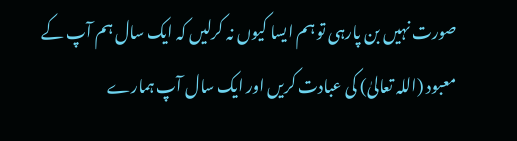صورت نہیں بن پارہی تو ہم ایسا کیوں نہ کرلیں کہ ایک سال ہم آپ کے معبود (اللہ تعالیٰ) کی عبادت کریں اور ایک سال آپ ہمارے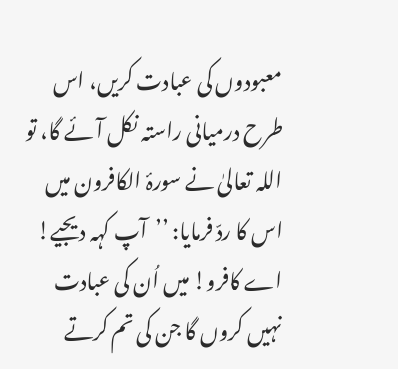معبودوں کی عبادت کریں، اس طرح درمیانی راستہ نکل آئے گا، تو اللہ تعالیٰ نے سورۂ الکافرون میں اس کا ردّ فرمایا: ’’آپ کہہ دیجیے! اے کافرو! میں اُن کی عبادت نہیں کروں گا جن کی تم کرتے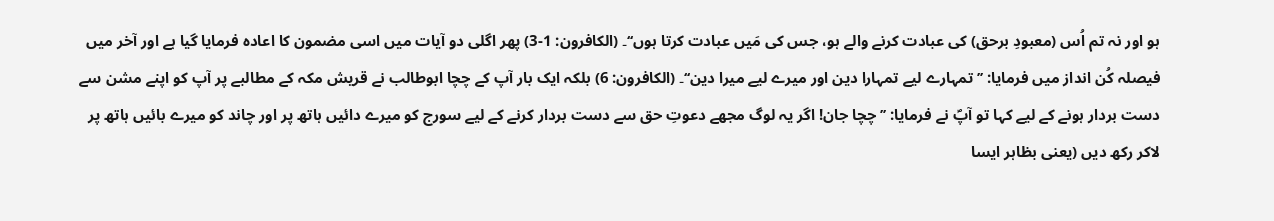ہو اور نہ تم اُس (معبودِ برحق) کی عبادت کرنے والے ہو، جس کی مَیں عبادت کرتا ہوں‘‘۔ (الکافرون: 1-3) پھر اگلی دو آیات میں اسی مضمون کا اعادہ فرمایا گیا ہے اور آخر میں فیصلہ کُن انداز میں فرمایا: ’’تمہارے لیے تمہارا دین اور میرے لیے میرا دین‘‘۔ (الکافرون: 6) بلکہ ایک بار آپ کے چچا ابوطالب نے قریش مکہ کے مطالبے پر آپ کو اپنے مشن سے دست بردار ہونے کے لیے کہا تو آپؐ نے فرمایا: ’’چچا جان! اگر یہ لوگ مجھے دعوتِ حق سے دست بردار کرنے کے لیے سورج کو میرے دائیں ہاتھ پر اور چاند کو میرے بائیں ہاتھ پر لاکر رکھ دیں (یعنی بظاہر ایسا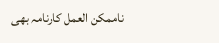ناممکن العمل کارنامہ بھی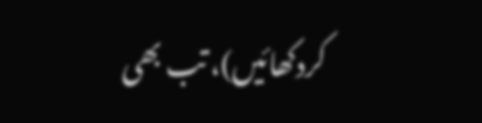کردکھائیں)، تب بھی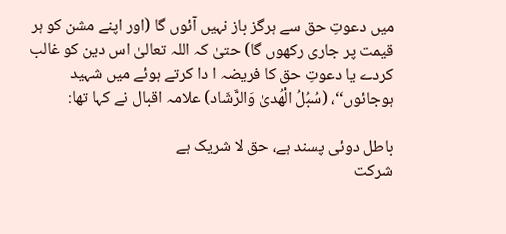میں دعوتِ حق سے ہرگز باز نہیں آئوں گا (اور اپنے مشن کو ہر قیمت پر جاری رکھوں گا) حتیٰ کہ اللہ تعالیٰ اس دین کو غالب کردے یا دعوتِ حق کا فریضہ ا دا کرتے ہوئے میں شہید ہوجائوں‘‘، (سُبُلُ الْھُدیٰ وَالرَّشَاد) علامہ اقبال نے کہا تھا:

باطل دوئی پسند ہے، حق لا شریک ہے
شرکت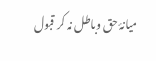میانۂ حق وباطل نہ کر قبول